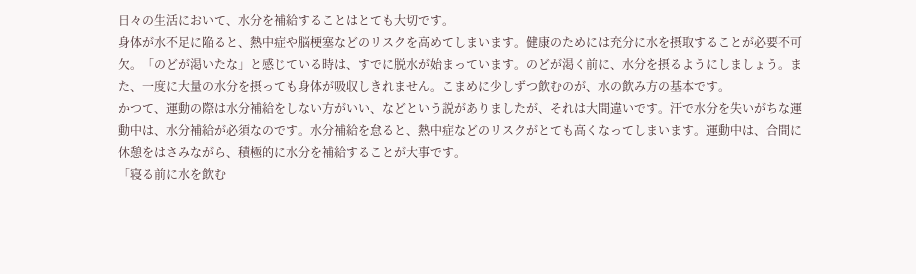日々の生活において、水分を補給することはとても大切です。
身体が水不足に陥ると、熱中症や脳梗塞などのリスクを高めてしまいます。健康のためには充分に水を摂取することが必要不可欠。「のどが渇いたな」と感じている時は、すでに脱水が始まっています。のどが渇く前に、水分を摂るようにしましょう。また、一度に大量の水分を摂っても身体が吸収しきれません。こまめに少しずつ飲むのが、水の飲み方の基本です。
かつて、運動の際は水分補給をしない方がいい、などという説がありましたが、それは大間違いです。汗で水分を失いがちな運動中は、水分補給が必須なのです。水分補給を怠ると、熱中症などのリスクがとても高くなってしまいます。運動中は、合間に休憩をはさみながら、積極的に水分を補給することが大事です。
「寝る前に水を飲む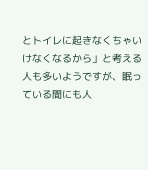とトイレに起きなくちゃいけなくなるから」と考える人も多いようですが、眠っている間にも人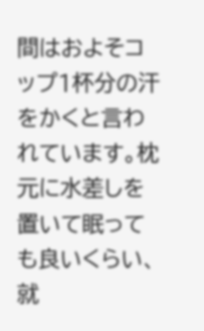間はおよそコップ1杯分の汗をかくと言われています。枕元に水差しを置いて眠っても良いくらい、就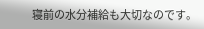寝前の水分補給も大切なのです。